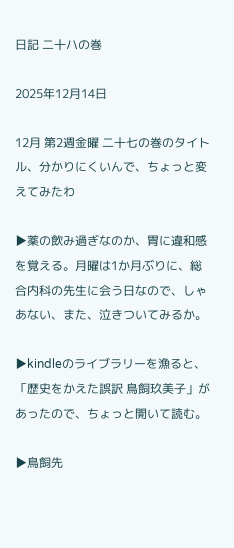日記 二十ハの巻

2025年12月14日

12月 第2週金曜 二十七の巻のタイトル、分かりにくいんで、ちょっと変えてみたわ

▶薬の飲み過ぎなのか、胃に違和感を覚える。月曜は1か月ぶりに、総合内科の先生に会う日なので、しゃあない、また、泣きついてみるか。

▶kindleのライブラリーを漁ると、「歴史をかえた誤訳 鳥飼玖美子」があったので、ちょっと開いて読む。

▶鳥飼先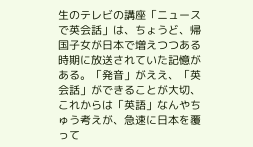生のテレビの講座「ニュースで英会話」は、ちょうど、帰国子女が日本で増えつつある時期に放送されていた記憶がある。「発音」がええ、「英会話」ができることが大切、これからは「英語」なんやちゅう考えが、急速に日本を覆って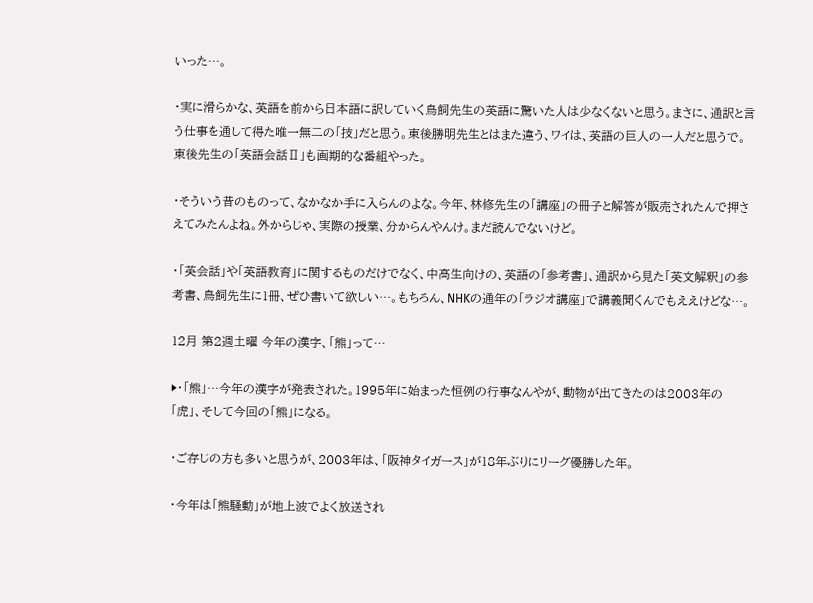いった…。

・実に滑らかな、英語を前から日本語に訳していく鳥飼先生の英語に驚いた人は少なくないと思う。まさに、通訳と言う仕事を通して得た唯一無二の「技」だと思う。東後勝明先生とはまた違う、ワイは、英語の巨人の一人だと思うで。東後先生の「英語会話Ⅱ」も画期的な番組やった。

・そういう昔のものって、なかなか手に入らんのよな。今年、林修先生の「講座」の冊子と解答が販売されたんで押さえてみたんよね。外からじゃ、実際の授業、分からんやんけ。まだ読んでないけど。

・「英会話」や「英語教育」に関するものだけでなく、中高生向けの、英語の「参考書」、通訳から見た「英文解釈」の参考書、鳥飼先生に1冊、ぜひ書いて欲しい…。もちろん、NHKの通年の「ラジオ講座」で講義聞くんでもええけどな…。

12月 第2週土曜 今年の漢字、「熊」って…

▶・「熊」…今年の漢字が発表された。1995年に始まった恒例の行事なんやが、動物が出てきたのは2003年の「虎」、そして今回の「熊」になる。

・ご存じの方も多いと思うが、2003年は、「阪神タイガース」が18年ぶりにリーグ優勝した年。

・今年は「熊騒動」が地上波でよく放送され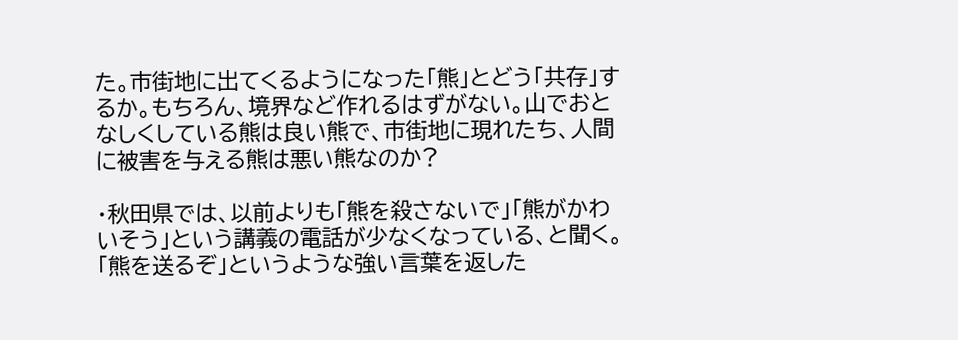た。市街地に出てくるようになった「熊」とどう「共存」するか。もちろん、境界など作れるはずがない。山でおとなしくしている熊は良い熊で、市街地に現れたち、人間に被害を与える熊は悪い熊なのか?

・秋田県では、以前よりも「熊を殺さないで」「熊がかわいそう」という講義の電話が少なくなっている、と聞く。「熊を送るぞ」というような強い言葉を返した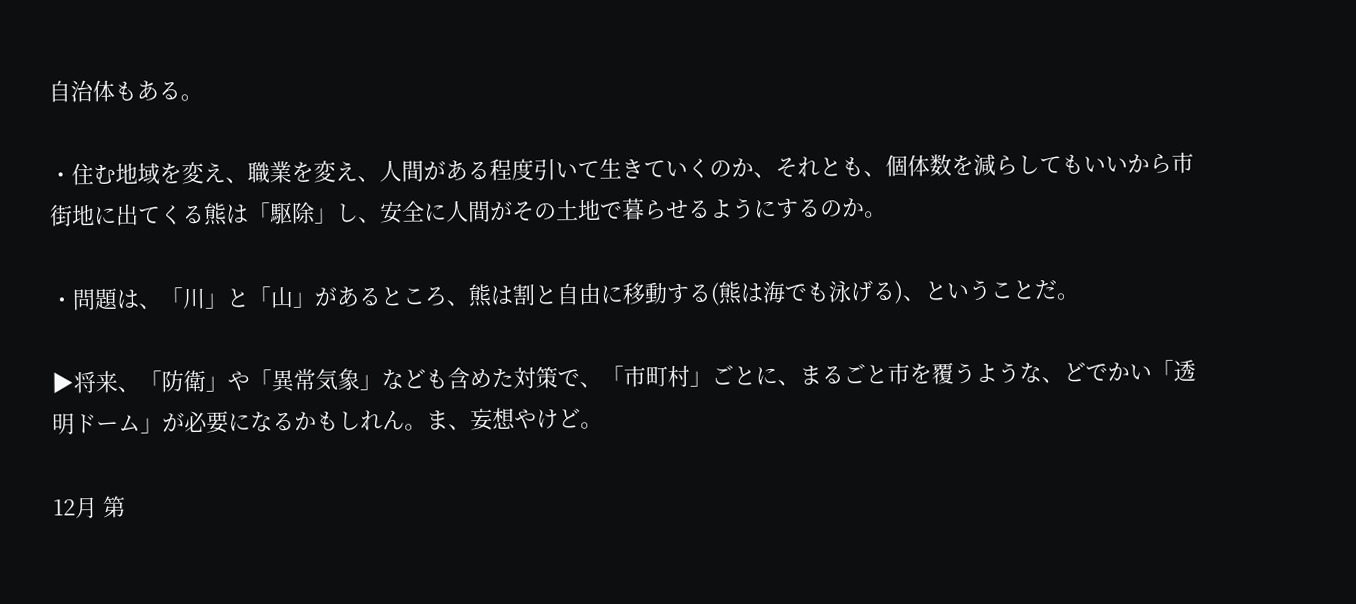自治体もある。

・住む地域を変え、職業を変え、人間がある程度引いて生きていくのか、それとも、個体数を減らしてもいいから市街地に出てくる熊は「駆除」し、安全に人間がその土地で暮らせるようにするのか。

・問題は、「川」と「山」があるところ、熊は割と自由に移動する(熊は海でも泳げる)、ということだ。

▶将来、「防衛」や「異常気象」なども含めた対策で、「市町村」ごとに、まるごと市を覆うような、どでかい「透明ドーム」が必要になるかもしれん。ま、妄想やけど。

12月 第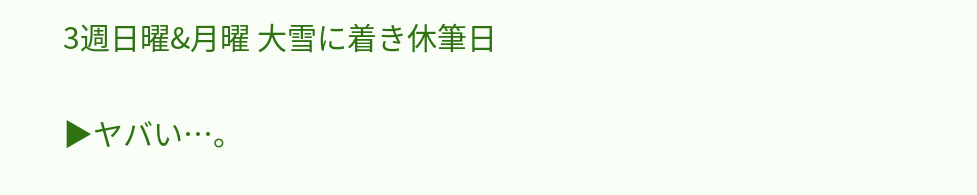3週日曜&月曜 大雪に着き休筆日

▶ヤバい…。